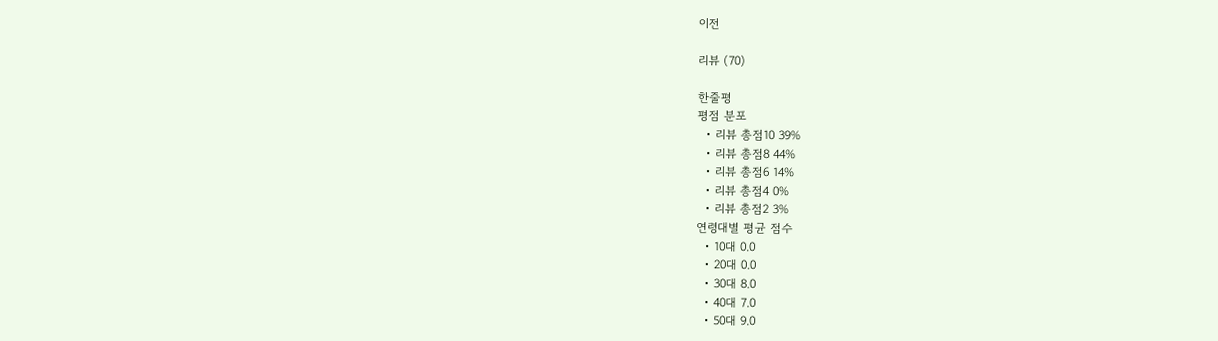이전

리뷰 (70)

한줄평
평점 분포
  • 리뷰 총점10 39%
  • 리뷰 총점8 44%
  • 리뷰 총점6 14%
  • 리뷰 총점4 0%
  • 리뷰 총점2 3%
연령대별 평균 점수
  • 10대 0.0
  • 20대 0.0
  • 30대 8.0
  • 40대 7.0
  • 50대 9.0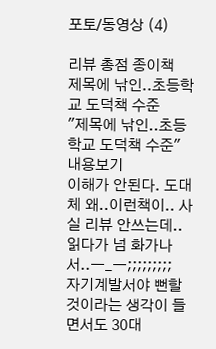포토/동영상 (4)

리뷰 총점 종이책
제목에 낚인..초등학교 도덕책 수준
"제목에 낚인..초등학교 도덕책 수준" 내용보기
이해가 안된다. 도대체 왜..이런책이.. 사실 리뷰 안쓰는데..읽다가 넘 화가나서..ㅡ_ㅡ;;;;;;;;;   자기계발서야 뻔할것이라는 생각이 들면서도 30대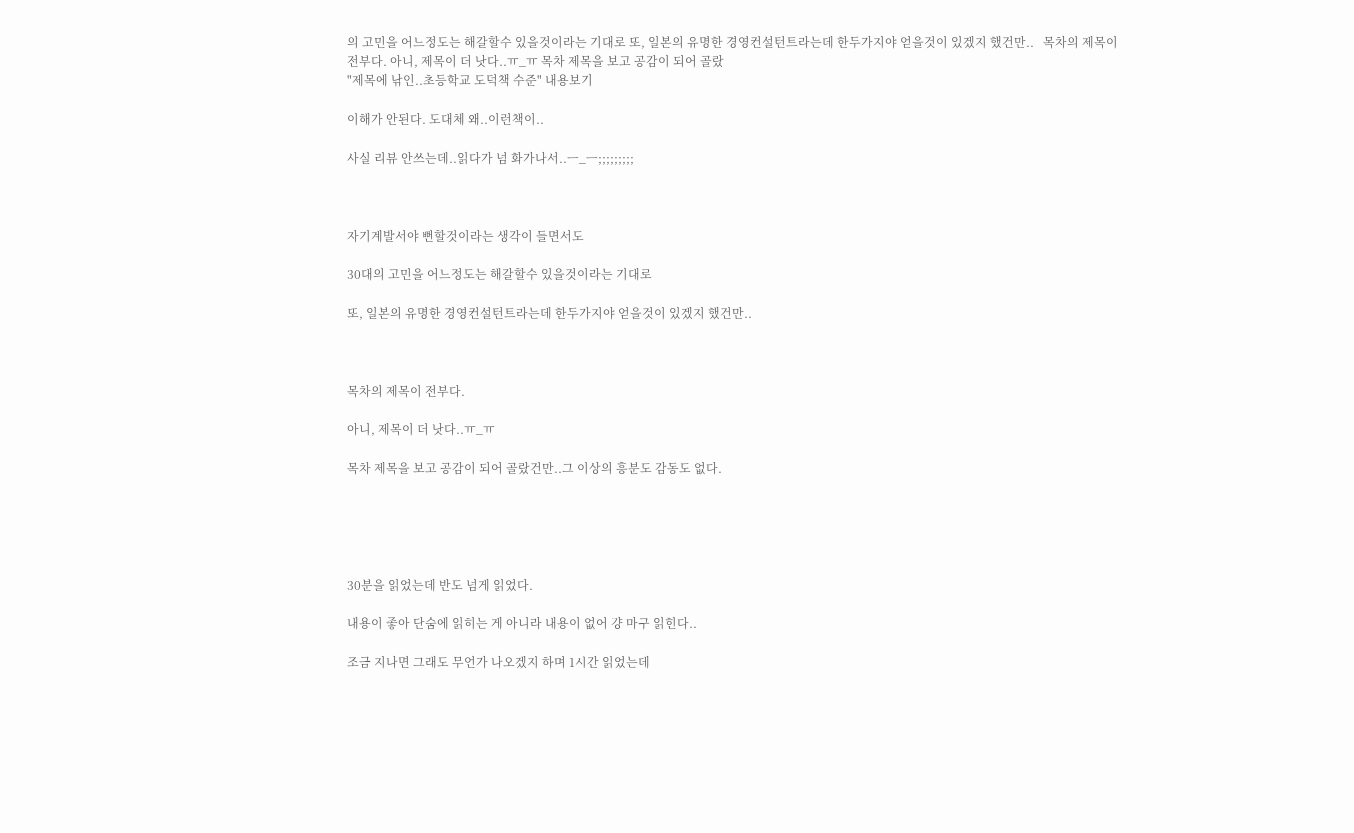의 고민을 어느정도는 해갈할수 있을것이라는 기대로 또, 일본의 유명한 경영컨설턴트라는데 한두가지야 얻을것이 있겠지 했건만..   목차의 제목이 전부다. 아니, 제목이 더 낫다..ㅠ_ㅠ 목차 제목을 보고 공감이 되어 골랐
"제목에 낚인..초등학교 도덕책 수준" 내용보기

이해가 안된다. 도대체 왜..이런책이..

사실 리뷰 안쓰는데..읽다가 넘 화가나서..ㅡ_ㅡ;;;;;;;;;



자기계발서야 뻔할것이라는 생각이 들면서도

30대의 고민을 어느정도는 해갈할수 있을것이라는 기대로

또, 일본의 유명한 경영컨설턴트라는데 한두가지야 얻을것이 있겠지 했건만..



목차의 제목이 전부다.

아니, 제목이 더 낫다..ㅠ_ㅠ

목차 제목을 보고 공감이 되어 골랐건만..그 이상의 흥분도 감동도 없다.





30분을 읽었는데 반도 넘게 읽었다.

내용이 좋아 단숨에 읽히는 게 아니라 내용이 없어 걍 마구 읽힌다..

조금 지나면 그래도 무언가 나오겠지 하며 1시간 읽었는데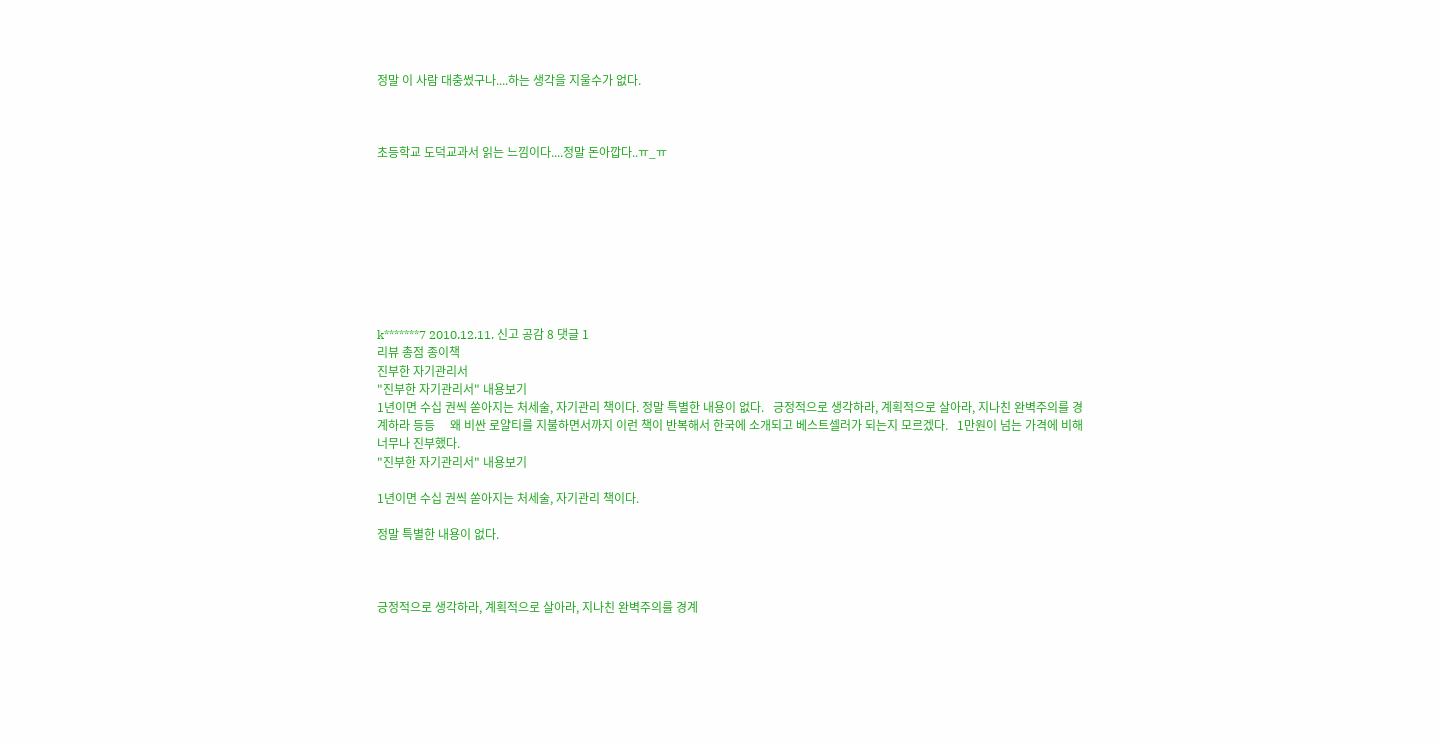정말 이 사람 대충썼구나....하는 생각을 지울수가 없다.



초등학교 도덕교과서 읽는 느낌이다....정말 돈아깝다..ㅠ_ㅠ









k*******7 2010.12.11. 신고 공감 8 댓글 1
리뷰 총점 종이책
진부한 자기관리서
"진부한 자기관리서" 내용보기
1년이면 수십 권씩 쏟아지는 처세술, 자기관리 책이다. 정말 특별한 내용이 없다.   긍정적으로 생각하라, 계획적으로 살아라, 지나친 완벽주의를 경계하라 등등     왜 비싼 로얄티를 지불하면서까지 이런 책이 반복해서 한국에 소개되고 베스트셀러가 되는지 모르겠다.   1만원이 넘는 가격에 비해 너무나 진부했다.
"진부한 자기관리서" 내용보기

1년이면 수십 권씩 쏟아지는 처세술, 자기관리 책이다.

정말 특별한 내용이 없다.



긍정적으로 생각하라, 계획적으로 살아라, 지나친 완벽주의를 경계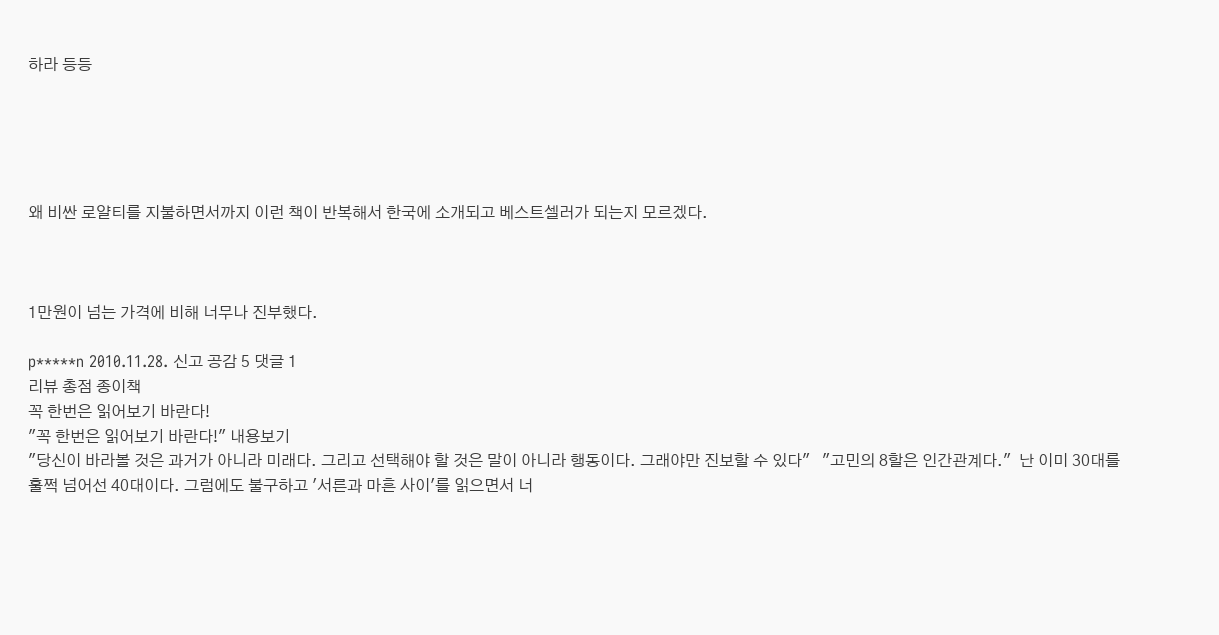하라 등등





왜 비싼 로얄티를 지불하면서까지 이런 책이 반복해서 한국에 소개되고 베스트셀러가 되는지 모르겠다.



1만원이 넘는 가격에 비해 너무나 진부했다.

p*****n 2010.11.28. 신고 공감 5 댓글 1
리뷰 총점 종이책
꼭 한번은 읽어보기 바란다!
"꼭 한번은 읽어보기 바란다!" 내용보기
"당신이 바라볼 것은 과거가 아니라 미래다. 그리고 선택해야 할 것은 말이 아니라 행동이다. 그래야만 진보할 수 있다"   "고민의 8할은 인간관계다."  난 이미 30대를 훌쩍 넘어선 40대이다. 그럼에도 불구하고 '서른과 마흔 사이'를 읽으면서 너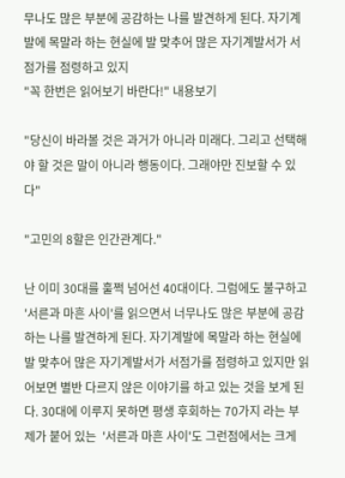무나도 많은 부분에 공감하는 나를 발견하게 된다. 자기계발에 목말라 하는 현실에 발 맞추어 많은 자기계발서가 서점가를 점령하고 있지
"꼭 한번은 읽어보기 바란다!" 내용보기

"당신이 바라볼 것은 과거가 아니라 미래다. 그리고 선택해야 할 것은 말이 아니라 행동이다. 그래야만 진보할 수 있다"

"고민의 8할은 인간관계다."

난 이미 30대를 훌쩍 넘어선 40대이다. 그럼에도 불구하고 '서른과 마흔 사이'를 읽으면서 너무나도 많은 부분에 공감하는 나를 발견하게 된다. 자기계발에 목말라 하는 현실에 발 맞추어 많은 자기계발서가 서점가를 점령하고 있지만 읽어보면 별반 다르지 않은 이야기를 하고 있는 것을 보게 된다. 30대에 이루지 못하면 평생 후회하는 70가지 라는 부제가 붙어 있는  '서른과 마흔 사이'도 그런점에서는 크게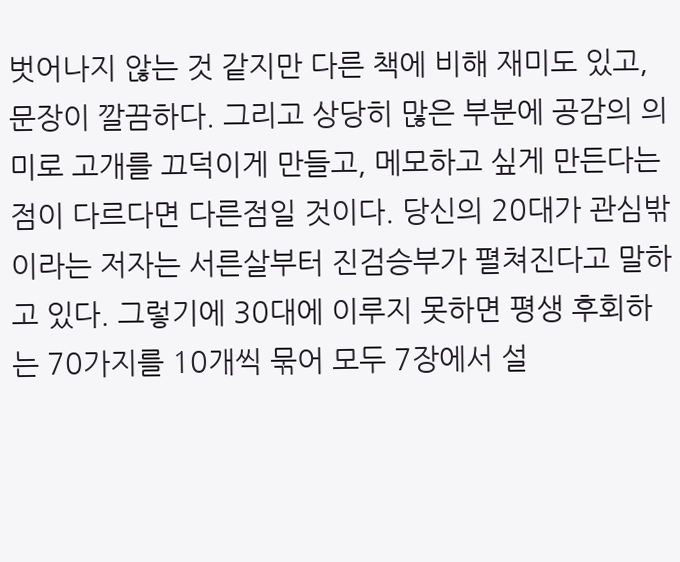벗어나지 않는 것 같지만 다른 책에 비해 재미도 있고, 문장이 깔끔하다. 그리고 상당히 많은 부분에 공감의 의미로 고개를 끄덕이게 만들고, 메모하고 싶게 만든다는 점이 다르다면 다른점일 것이다. 당신의 20대가 관심밖이라는 저자는 서른살부터 진검승부가 펼쳐진다고 말하고 있다. 그렇기에 30대에 이루지 못하면 평생 후회하는 70가지를 10개씩 묶어 모두 7장에서 설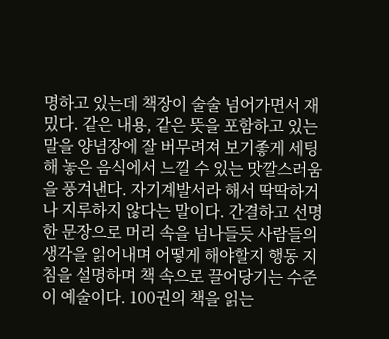명하고 있는데 책장이 술술 넘어가면서 재밌다. 같은 내용, 같은 뜻을 포함하고 있는 말을 양념장에 잘 버무려져 보기좋게 세팅해 놓은 음식에서 느낄 수 있는 맛깔스러움을 풍겨낸다. 자기계발서라 해서 딱딱하거나 지루하지 않다는 말이다. 간결하고 선명한 문장으로 머리 속을 넘나들듯 사람들의 생각을 읽어내며 어떻게 해야할지 행동 지침을 설명하며 책 속으로 끌어당기는 수준이 예술이다. 100권의 책을 읽는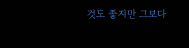것도 좋지만 그보다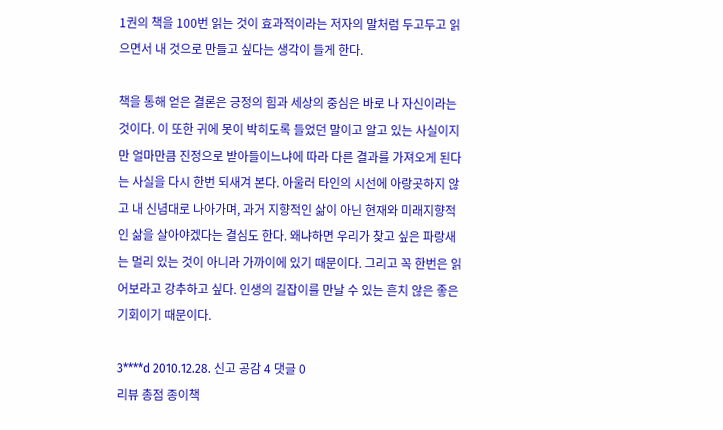1권의 책을 100번 읽는 것이 효과적이라는 저자의 말처럼 두고두고 읽으면서 내 것으로 만들고 싶다는 생각이 들게 한다.

책을 통해 얻은 결론은 긍정의 힘과 세상의 중심은 바로 나 자신이라는 것이다. 이 또한 귀에 못이 박히도록 들었던 말이고 알고 있는 사실이지만 얼마만큼 진정으로 받아들이느냐에 따라 다른 결과를 가져오게 된다는 사실을 다시 한번 되새겨 본다. 아울러 타인의 시선에 아랑곳하지 않고 내 신념대로 나아가며, 과거 지향적인 삶이 아닌 현재와 미래지향적인 삶을 살아야겠다는 결심도 한다. 왜냐하면 우리가 찾고 싶은 파랑새는 멀리 있는 것이 아니라 가까이에 있기 때문이다. 그리고 꼭 한번은 읽어보라고 강추하고 싶다. 인생의 길잡이를 만날 수 있는 흔치 않은 좋은 기회이기 때문이다.

3****d 2010.12.28. 신고 공감 4 댓글 0
리뷰 총점 종이책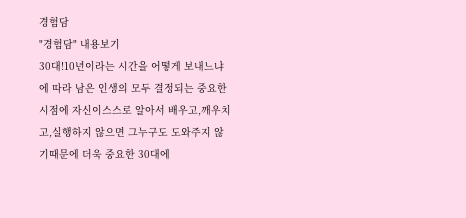경험담
"경험담" 내용보기
30대!10년이라는 시간을 어떻게 보내느냐에 따라 남은 인생의 모두 결정되는 중요한 시점에 자신이스스로 알아서 배우고,깨우치고,실행하지 않으면 그누구도 도와주지 않기때문에 더욱 중요한 30대에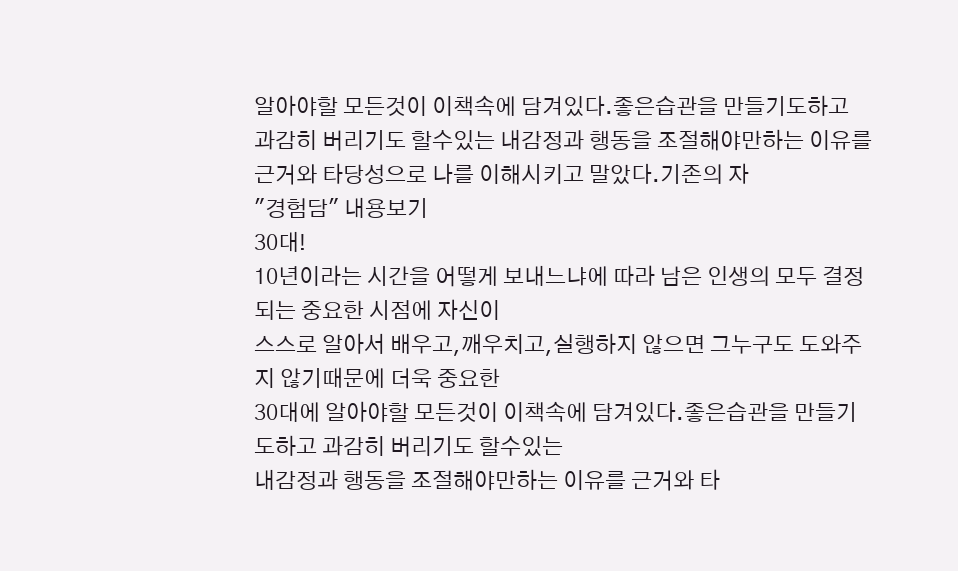알아야할 모든것이 이책속에 담겨있다.좋은습관을 만들기도하고 과감히 버리기도 할수있는 내감정과 행동을 조절해야만하는 이유를 근거와 타당성으로 나를 이해시키고 말았다.기존의 자
"경험담" 내용보기
30대!
10년이라는 시간을 어떻게 보내느냐에 따라 남은 인생의 모두 결정되는 중요한 시점에 자신이
스스로 알아서 배우고,깨우치고,실행하지 않으면 그누구도 도와주지 않기때문에 더욱 중요한
30대에 알아야할 모든것이 이책속에 담겨있다.좋은습관을 만들기도하고 과감히 버리기도 할수있는
내감정과 행동을 조절해야만하는 이유를 근거와 타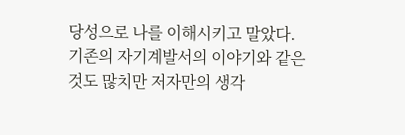당성으로 나를 이해시키고 말았다.
기존의 자기계발서의 이야기와 같은것도 많치만 저자만의 생각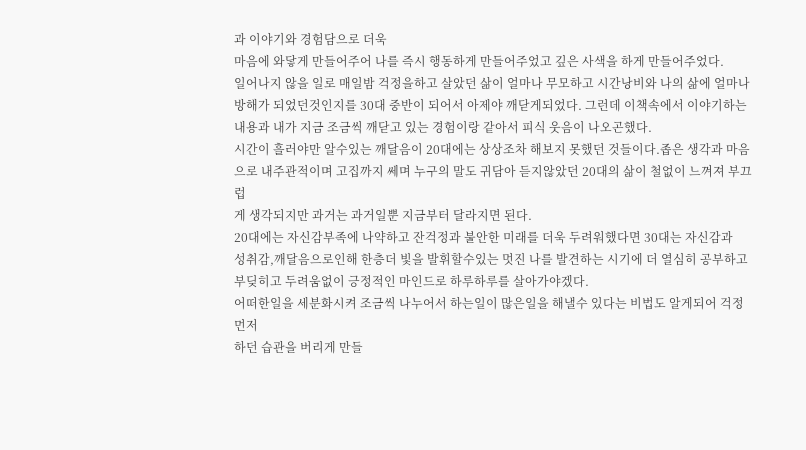과 이야기와 경험담으로 더욱
마음에 와닿게 만들어주어 나를 즉시 행동하게 만들어주었고 깊은 사색을 하게 만들어주었다.
일어나지 않을 일로 매일밤 걱정을하고 살았던 삶이 얼마나 무모하고 시간낭비와 나의 삶에 얼마나
방해가 되었던것인지를 30대 중반이 되어서 아제야 깨닫게되었다. 그런데 이책속에서 이야기하는
내용과 내가 지금 조금씩 깨닫고 있는 경험이랑 같아서 피식 웃음이 나오곤했다.
시간이 흘러야만 알수있는 깨달음이 20대에는 상상조차 해보지 못했던 것들이다.좁은 생각과 마음
으로 내주관적이며 고집까지 쎄며 누구의 말도 귀담아 듣지않았던 20대의 삶이 철없이 느껴져 부끄럽
게 생각되지만 과거는 과거일뿐 지금부터 달라지면 된다.
20대에는 자신감부족에 나약하고 잔걱정과 불안한 미래를 더욱 두려워했다면 30대는 자신감과
성취감,깨달음으로인해 한층더 빛을 발휘할수있는 멋진 나를 발견하는 시기에 더 열심히 공부하고
부딪히고 두려움없이 긍정적인 마인드로 하루하루를 살아가야겠다.
어떠한일을 세분화시켜 조금씩 나누어서 하는일이 많은일을 해낼수 있다는 비법도 알게되어 걱정먼저
하던 습관을 버리게 만들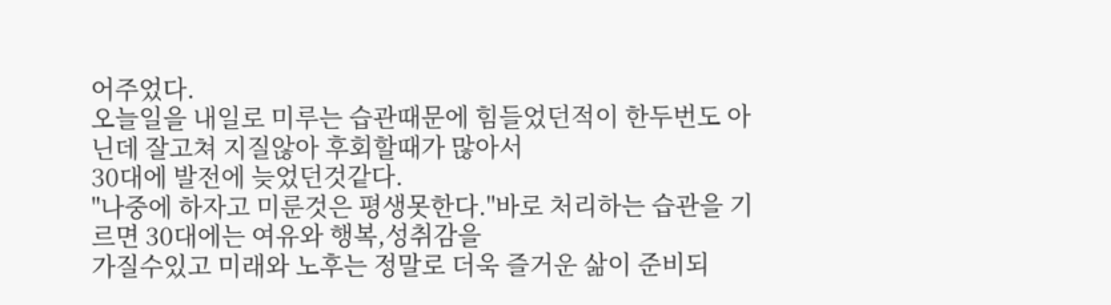어주었다.
오늘일을 내일로 미루는 습관때문에 힘들었던적이 한두번도 아닌데 잘고쳐 지질않아 후회할때가 많아서
30대에 발전에 늦었던것같다.
"나중에 하자고 미룬것은 평생못한다."바로 처리하는 습관을 기르면 30대에는 여유와 행복,성취감을
가질수있고 미래와 노후는 정말로 더욱 즐거운 삶이 준비되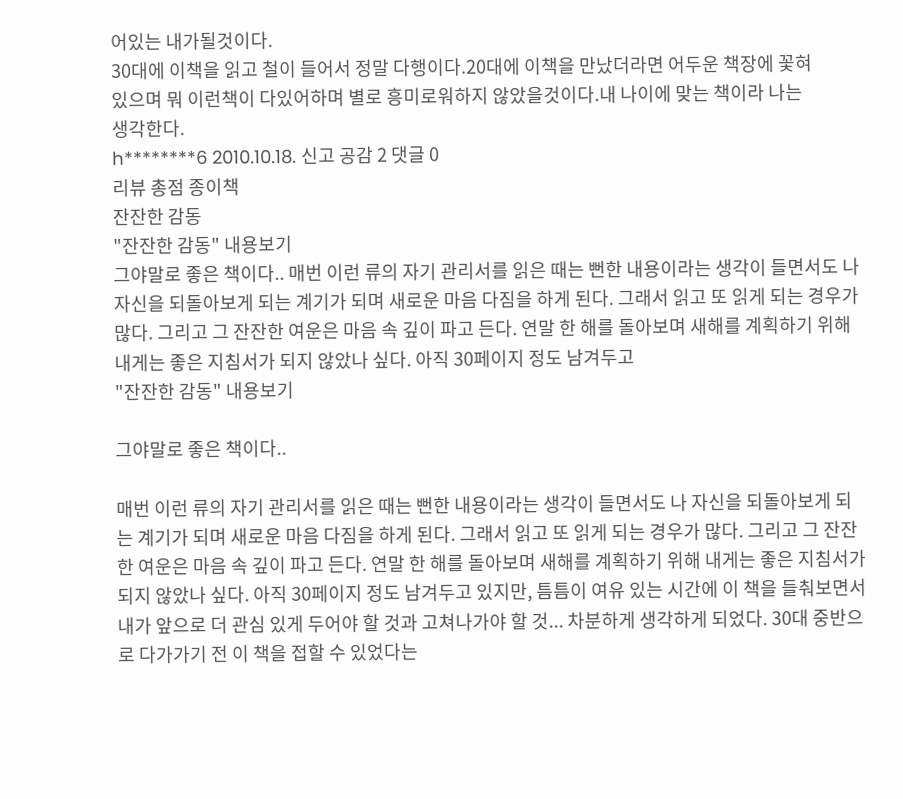어있는 내가될것이다.
30대에 이책을 읽고 철이 들어서 정말 다행이다.20대에 이책을 만났더라면 어두운 책장에 꽃혀
있으며 뭐 이런책이 다있어하며 별로 흥미로워하지 않았을것이다.내 나이에 맞는 책이라 나는
생각한다.
h********6 2010.10.18. 신고 공감 2 댓글 0
리뷰 총점 종이책
잔잔한 감동
"잔잔한 감동" 내용보기
그야말로 좋은 책이다.. 매번 이런 류의 자기 관리서를 읽은 때는 뻔한 내용이라는 생각이 들면서도 나 자신을 되돌아보게 되는 계기가 되며 새로운 마음 다짐을 하게 된다. 그래서 읽고 또 읽게 되는 경우가 많다. 그리고 그 잔잔한 여운은 마음 속 깊이 파고 든다. 연말 한 해를 돌아보며 새해를 계획하기 위해 내게는 좋은 지침서가 되지 않았나 싶다. 아직 30페이지 정도 남겨두고
"잔잔한 감동" 내용보기

그야말로 좋은 책이다..

매번 이런 류의 자기 관리서를 읽은 때는 뻔한 내용이라는 생각이 들면서도 나 자신을 되돌아보게 되는 계기가 되며 새로운 마음 다짐을 하게 된다. 그래서 읽고 또 읽게 되는 경우가 많다. 그리고 그 잔잔한 여운은 마음 속 깊이 파고 든다. 연말 한 해를 돌아보며 새해를 계획하기 위해 내게는 좋은 지침서가 되지 않았나 싶다. 아직 30페이지 정도 남겨두고 있지만, 틈틈이 여유 있는 시간에 이 책을 들춰보면서 내가 앞으로 더 관심 있게 두어야 할 것과 고쳐나가야 할 것... 차분하게 생각하게 되었다. 30대 중반으로 다가가기 전 이 책을 접할 수 있었다는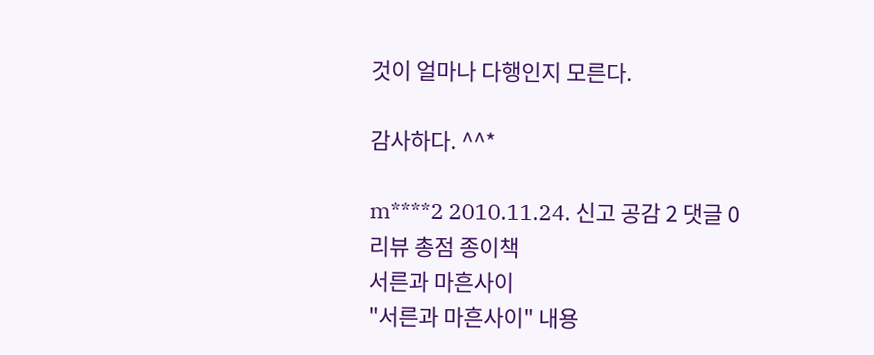것이 얼마나 다행인지 모른다.

감사하다. ^^*

m****2 2010.11.24. 신고 공감 2 댓글 0
리뷰 총점 종이책
서른과 마흔사이
"서른과 마흔사이" 내용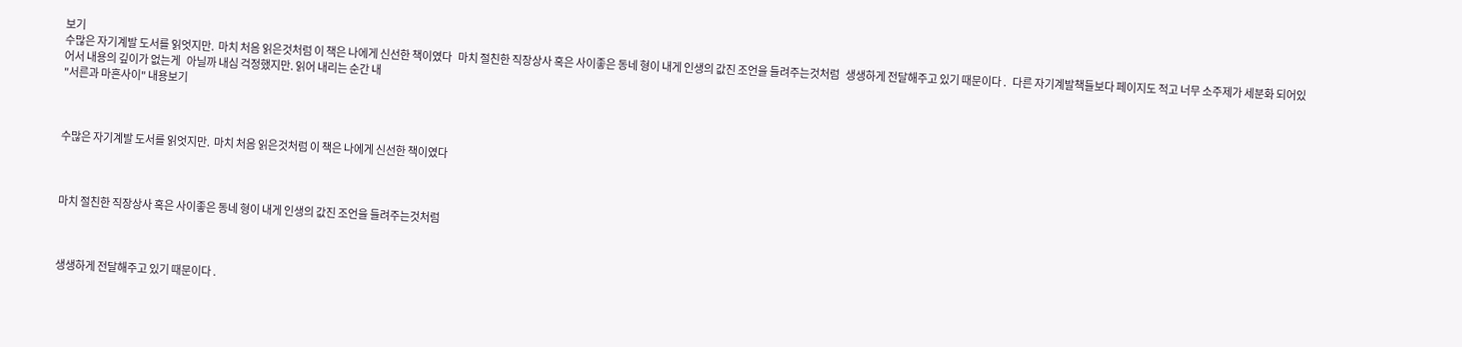보기
수많은 자기계발 도서를 읽엇지만.  마치 처음 읽은것처럼 이 책은 나에게 신선한 책이였다   마치 절친한 직장상사 혹은 사이좋은 동네 형이 내게 인생의 값진 조언을 들려주는것처럼   생생하게 전달해주고 있기 때문이다 .   다른 자기계발책들보다 페이지도 적고 너무 소주제가 세분화 되어있어서 내용의 깊이가 없는게   아닐까 내심 걱정했지만. 읽어 내리는 순간 내
"서른과 마흔사이" 내용보기



수많은 자기계발 도서를 읽엇지만.  마치 처음 읽은것처럼 이 책은 나에게 신선한 책이였다



마치 절친한 직장상사 혹은 사이좋은 동네 형이 내게 인생의 값진 조언을 들려주는것처럼



생생하게 전달해주고 있기 때문이다 .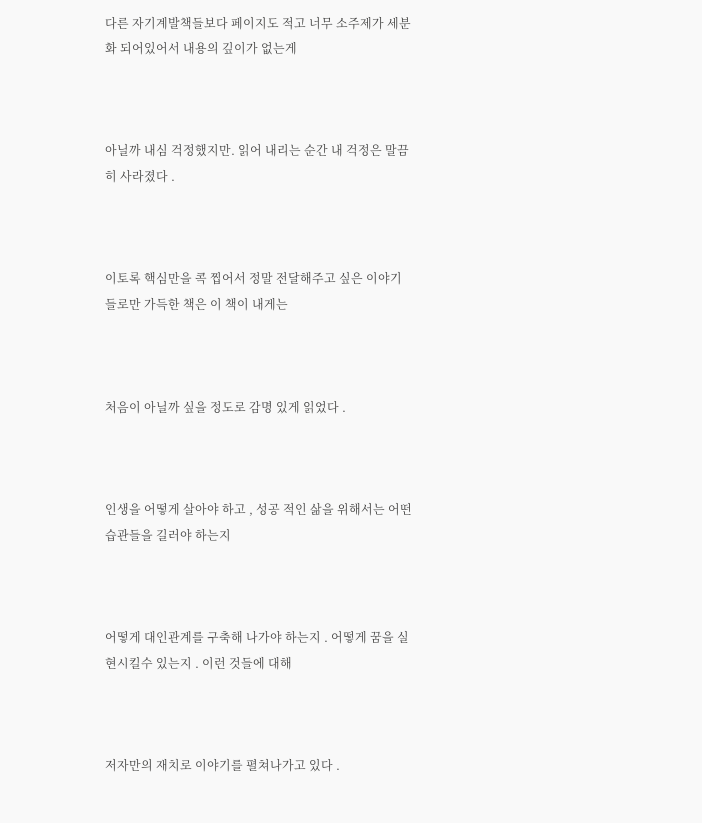다른 자기계발책들보다 페이지도 적고 너무 소주제가 세분화 되어있어서 내용의 깊이가 없는게



아닐까 내심 걱정했지만. 읽어 내리는 순간 내 걱정은 말끔히 사라졌다 .



이토록 핵심만을 콕 찝어서 정말 전달해주고 싶은 이야기들로만 가득한 책은 이 책이 내게는



처음이 아닐까 싶을 정도로 감명 있게 읽었다 .



인생을 어떻게 살아야 하고 , 성공 적인 삶을 위해서는 어떤 습관들을 길러야 하는지



어떻게 대인관계를 구축해 나가야 하는지 . 어떻게 꿈을 실현시킬수 있는지 . 이런 것들에 대해



저자만의 재치로 이야기를 펼쳐나가고 있다 .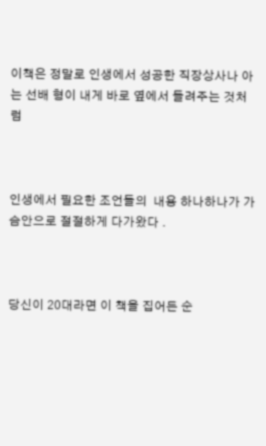이책은 정말로 인생에서 성공한 직장상사나 아는 선배 형이 내게 바로 옆에서 들려주는 것처럼



인생에서 필요한 조언들의  내용 하나하나가 가슴안으로 절절하게 다가왔다 .



당신이 20대라면 이 책을 집어든 순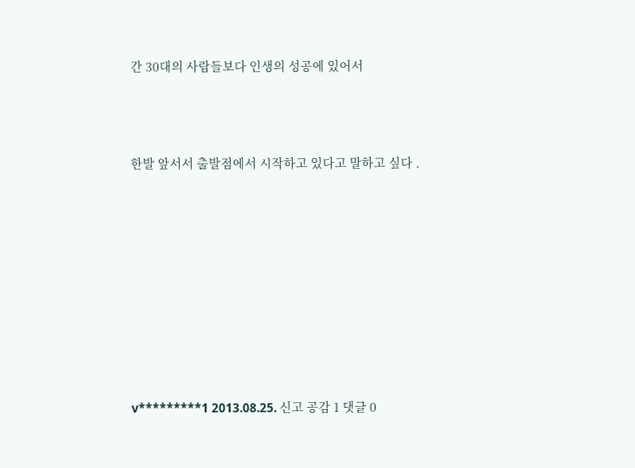간 30대의 사람들보다 인생의 성공에 있어서



한발 앞서서 출발점에서 시작하고 있다고 말하고 싶다 .









v*********1 2013.08.25. 신고 공감 1 댓글 0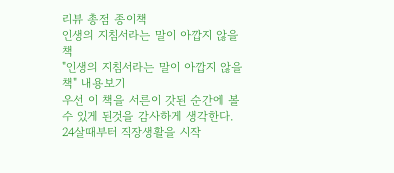리뷰 총점 종이책
인생의 지침서라는 말이 아깝지 않을 책
"인생의 지침서라는 말이 아깝지 않을 책" 내용보기
우선 이 책을 서른이 갓된 순간에 볼 수 있게 된것을 감사하게 생각한다.   24살때부터 직장생활을 시작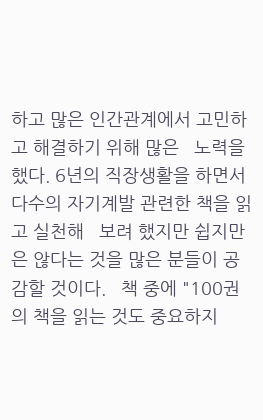하고 많은 인간관계에서 고민하고 해결하기 위해 많은   노력을 했다. 6년의 직장생활을 하면서 다수의 자기계발 관련한 책을 읽고 실천해   보려 했지만 쉽지만은 않다는 것을 많은 분들이 공감할 것이다.   책 중에 "100권의 책을 읽는 것도 중요하지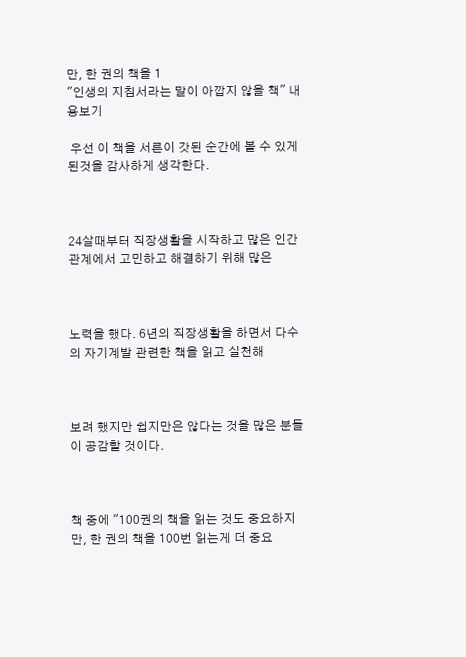만, 한 권의 책을 1
"인생의 지침서라는 말이 아깝지 않을 책" 내용보기

 우선 이 책을 서른이 갓된 순간에 볼 수 있게 된것을 감사하게 생각한다.



24살때부터 직장생활을 시작하고 많은 인간관계에서 고민하고 해결하기 위해 많은



노력을 했다. 6년의 직장생활을 하면서 다수의 자기계발 관련한 책을 읽고 실천해



보려 했지만 쉽지만은 않다는 것을 많은 분들이 공감할 것이다.



책 중에 "100권의 책을 읽는 것도 중요하지만, 한 권의 책을 100번 읽는게 더 중요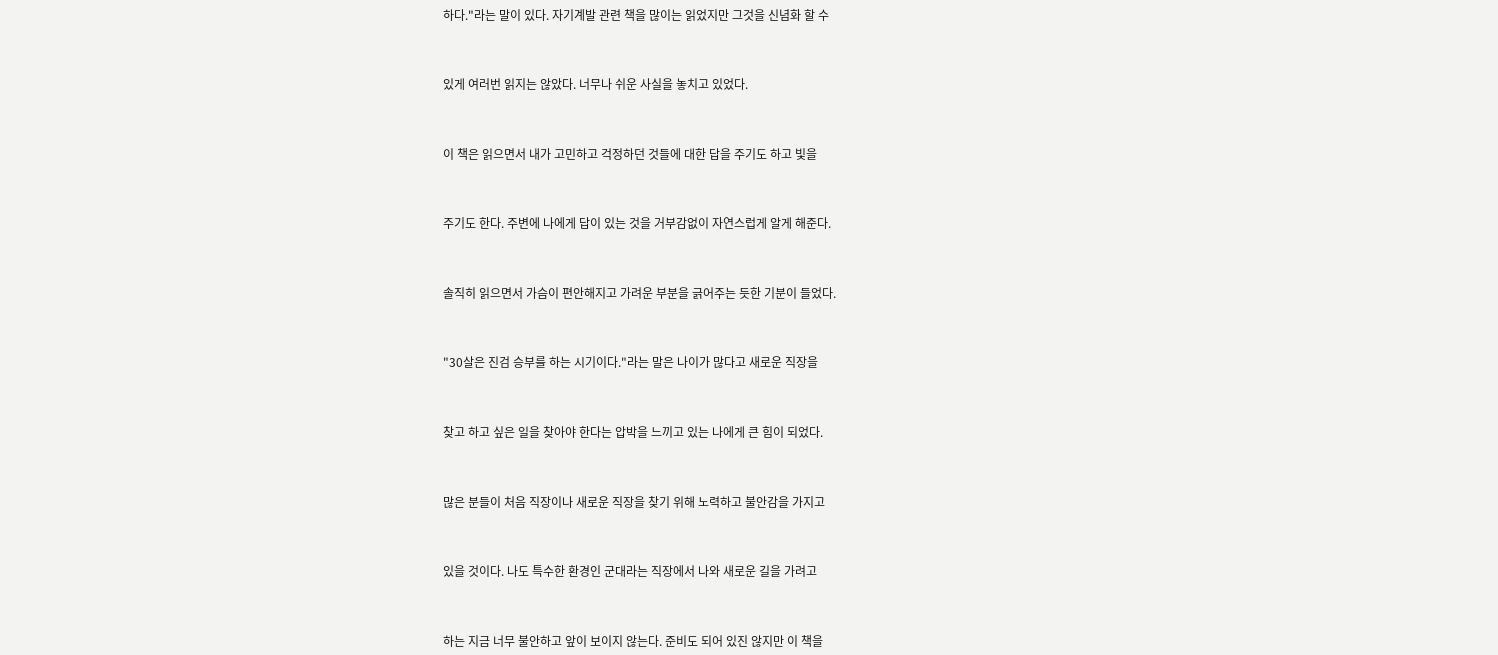하다."라는 말이 있다. 자기계발 관련 책을 많이는 읽었지만 그것을 신념화 할 수



있게 여러번 읽지는 않았다. 너무나 쉬운 사실을 놓치고 있었다.



이 책은 읽으면서 내가 고민하고 걱정하던 것들에 대한 답을 주기도 하고 빛을



주기도 한다. 주변에 나에게 답이 있는 것을 거부감없이 자연스럽게 알게 해준다.



솔직히 읽으면서 가슴이 편안해지고 가려운 부분을 긁어주는 듯한 기분이 들었다.



"30살은 진검 승부를 하는 시기이다."라는 말은 나이가 많다고 새로운 직장을



찾고 하고 싶은 일을 찾아야 한다는 압박을 느끼고 있는 나에게 큰 힘이 되었다.



많은 분들이 처음 직장이나 새로운 직장을 찾기 위해 노력하고 불안감을 가지고



있을 것이다. 나도 특수한 환경인 군대라는 직장에서 나와 새로운 길을 가려고



하는 지금 너무 불안하고 앞이 보이지 않는다. 준비도 되어 있진 않지만 이 책을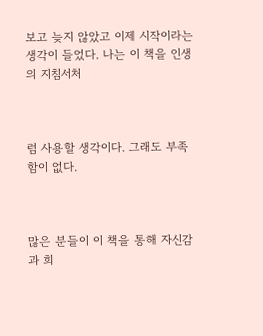보고 늦지 않았고 이제 시작이라는 생각이 들었다. 나는 이 책을 인생의 지침서처



럼 사용할 생각이다. 그래도 부족함이 없다.



많은 분들이 이 책을 통해 자신감과 희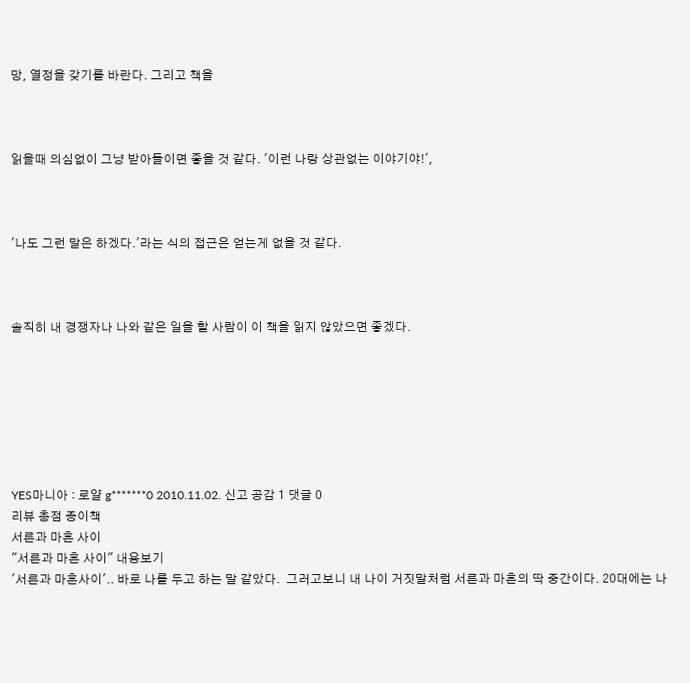망, 열정을 갖기를 바란다. 그리고 책을



읽을때 의심없이 그냥 받아들이면 좋을 것 같다. '이런 나랑 상관없는 이야기야!',



'나도 그런 말은 하겠다.'라는 식의 접근은 얻는게 없을 것 같다.



솔직히 내 경쟁자나 나와 같은 일을 할 사람이 이 책을 읽지 않았으면 좋겠다.







YES마니아 : 로얄 g*******0 2010.11.02. 신고 공감 1 댓글 0
리뷰 총점 종이책
서른과 마흔 사이
"서른과 마흔 사이" 내용보기
'서른과 마흔사이'.. 바로 나를 두고 하는 말 같았다.  그러고보니 내 나이 거짓말처럼 서른과 마흔의 딱 중간이다. 20대에는 나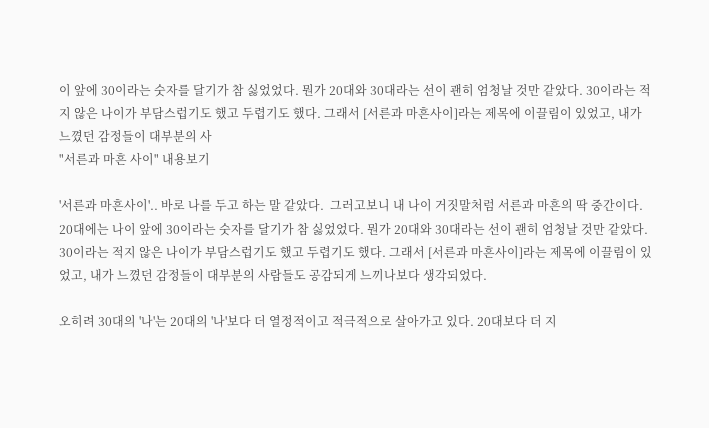이 앞에 30이라는 숫자를 달기가 참 싫었었다. 뭔가 20대와 30대라는 선이 괜히 엄청날 것만 같았다. 30이라는 적지 않은 나이가 부담스럽기도 했고 두렵기도 했다. 그래서 [서른과 마흔사이]라는 제목에 이끌림이 있었고, 내가 느꼈던 감정들이 대부분의 사
"서른과 마흔 사이" 내용보기

'서른과 마흔사이'.. 바로 나를 두고 하는 말 같았다.  그러고보니 내 나이 거짓말처럼 서른과 마흔의 딱 중간이다. 20대에는 나이 앞에 30이라는 숫자를 달기가 참 싫었었다. 뭔가 20대와 30대라는 선이 괜히 엄청날 것만 같았다. 30이라는 적지 않은 나이가 부담스럽기도 했고 두렵기도 했다. 그래서 [서른과 마흔사이]라는 제목에 이끌림이 있었고, 내가 느꼈던 감정들이 대부분의 사람들도 공감되게 느끼나보다 생각되었다.

오히려 30대의 '나'는 20대의 '나'보다 더 열정적이고 적극적으로 살아가고 있다. 20대보다 더 지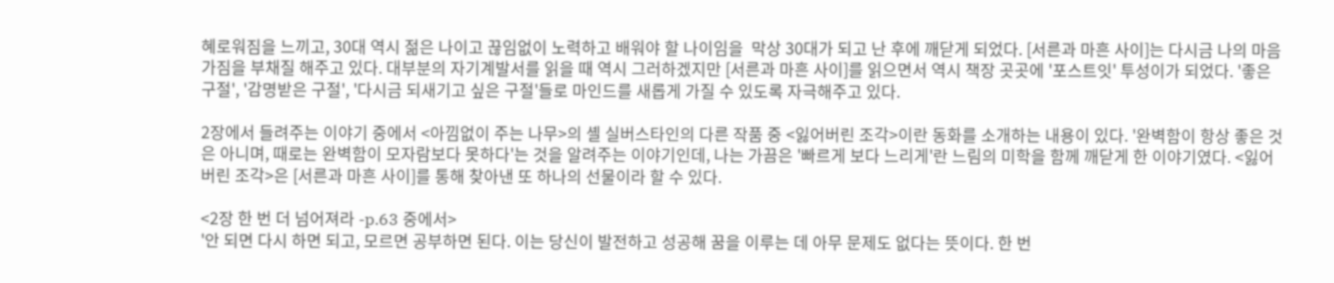혜로워짐을 느끼고, 30대 역시 젊은 나이고 끊임없이 노력하고 배워야 할 나이임을  막상 30대가 되고 난 후에 깨닫게 되었다. [서른과 마흔 사이]는 다시금 나의 마음가짐을 부채질 해주고 있다. 대부분의 자기계발서를 읽을 때 역시 그러하겠지만 [서른과 마흔 사이]를 읽으면서 역시 책장 곳곳에 '포스트잇' 투성이가 되었다. '좋은 구절', '감명받은 구절', '다시금 되새기고 싶은 구절'들로 마인드를 새롭게 가질 수 있도록 자극해주고 있다.

2장에서 들려주는 이야기 중에서 <아낌없이 주는 나무>의 셸 실버스타인의 다른 작품 중 <잃어버린 조각>이란 동화를 소개하는 내용이 있다. '완벽함이 항상 좋은 것은 아니며, 때로는 완벽함이 모자람보다 못하다'는 것을 알려주는 이야기인데, 나는 가끔은 '빠르게 보다 느리게'란 느림의 미학을 함께 깨닫게 한 이야기였다. <잃어버린 조각>은 [서른과 마흔 사이]를 통해 찾아낸 또 하나의 선물이라 할 수 있다.

<2장 한 번 더 넘어져라 -p.63 중에서>
'안 되면 다시 하면 되고, 모르면 공부하면 된다. 이는 당신이 발전하고 성공해 꿈을 이루는 데 아무 문제도 없다는 뜻이다. 한 번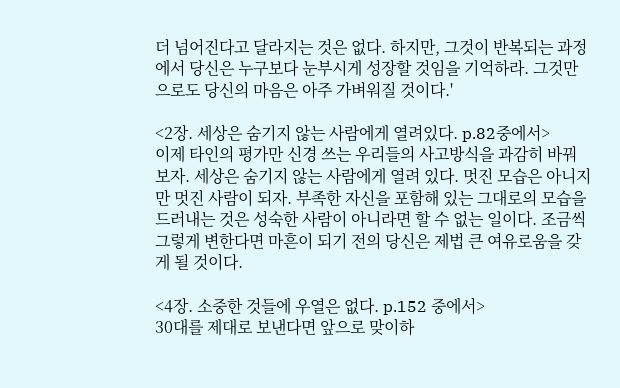더 넘어진다고 달라지는 것은 없다. 하지만, 그것이 반복되는 과정에서 당신은 누구보다 눈부시게 성장할 것임을 기억하라. 그것만으로도 당신의 마음은 아주 가벼워질 것이다.'

<2장. 세상은 숨기지 않는 사람에게 열려있다. p.82중에서>
이제 타인의 평가만 신경 쓰는 우리들의 사고방식을 과감히 바꿔보자. 세상은 숨기지 않는 사람에게 열려 있다. 멋진 모습은 아니지만 멋진 사람이 되자. 부족한 자신을 포함해 있는 그대로의 모습을 드러내는 것은 성숙한 사람이 아니라면 할 수 없는 일이다. 조금씩 그렇게 변한다면 마흔이 되기 전의 당신은 제법 큰 여유로움을 갖게 될 것이다.

<4장. 소중한 것들에 우열은 없다. p.152 중에서>
30대를 제대로 보낸다면 앞으로 맞이하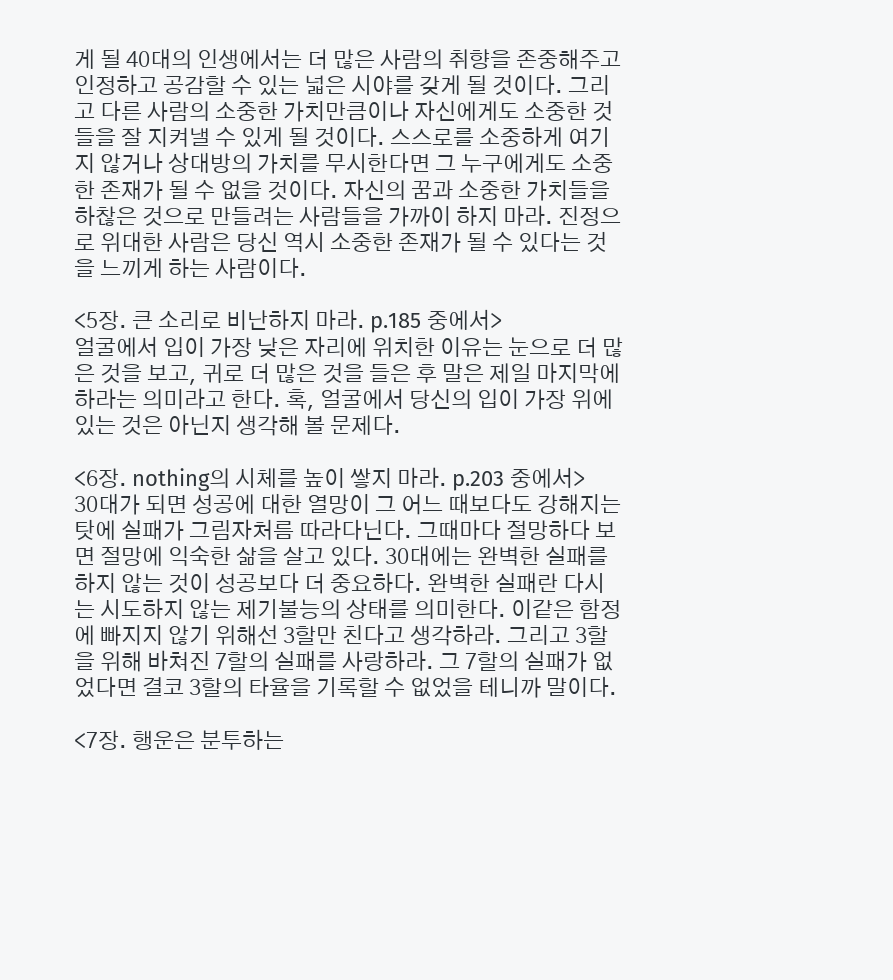게 될 40대의 인생에서는 더 많은 사람의 취향을 존중해주고 인정하고 공감할 수 있는 넓은 시야를 갖게 될 것이다. 그리고 다른 사람의 소중한 가치만큼이나 자신에게도 소중한 것들을 잘 지켜낼 수 있게 될 것이다. 스스로를 소중하게 여기지 않거나 상대방의 가치를 무시한다면 그 누구에게도 소중한 존재가 될 수 없을 것이다. 자신의 꿈과 소중한 가치들을 하찮은 것으로 만들려는 사람들을 가까이 하지 마라. 진정으로 위대한 사람은 당신 역시 소중한 존재가 될 수 있다는 것을 느끼게 하는 사람이다.

<5장. 큰 소리로 비난하지 마라. p.185 중에서>
얼굴에서 입이 가장 낮은 자리에 위치한 이유는 눈으로 더 많은 것을 보고, 귀로 더 많은 것을 들은 후 말은 제일 마지막에 하라는 의미라고 한다. 혹, 얼굴에서 당신의 입이 가장 위에 있는 것은 아닌지 생각해 볼 문제다.

<6장. nothing의 시체를 높이 쌓지 마라. p.203 중에서>
30대가 되면 성공에 대한 열망이 그 어느 때보다도 강해지는 탓에 실패가 그림자처름 따라다닌다. 그때마다 절망하다 보면 절망에 익숙한 삶을 살고 있다. 30대에는 완벽한 실패를 하지 않는 것이 성공보다 더 중요하다. 완벽한 실패란 다시는 시도하지 않는 제기불능의 상태를 의미한다. 이같은 함정에 빠지지 않기 위해선 3할만 친다고 생각하라. 그리고 3할을 위해 바쳐진 7할의 실패를 사랑하라. 그 7할의 실패가 없었다면 결코 3할의 타율을 기록할 수 없었을 테니까 말이다.

<7장. 행운은 분투하는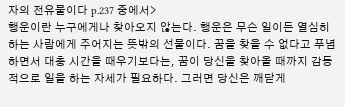자의 전유물이다 p.237 중에서>
행운이란 누구에게나 찾아오지 않는다. 행운은 무슨 일이든 열심히 하는 사람에게 주어지는 뜻밖의 선물이다. 꿈을 찾을 수 없다고 푸념하면서 대충 시간을 때우기보다는, 꿈이 당신을 찾아올 때까지 감동적으로 일을 하는 자세가 필요하다. 그러면 당신은 깨닫게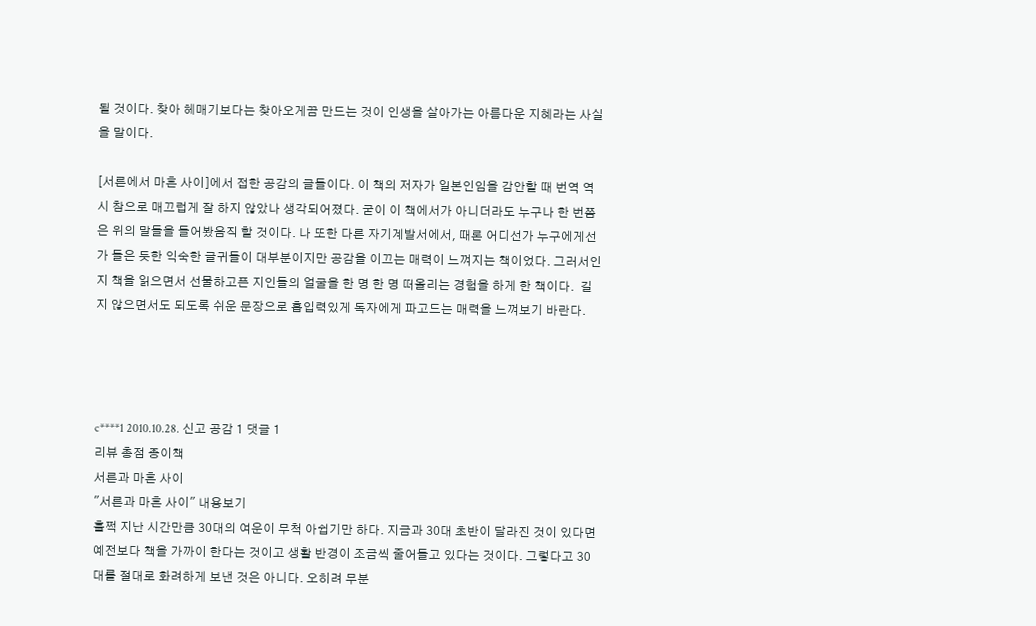될 것이다. 찾아 헤매기보다는 찾아오게끔 만드는 것이 인생을 살아가는 아름다운 지혜라는 사실을 말이다.

[서른에서 마흔 사이]에서 접한 공감의 글들이다. 이 책의 저자가 일본인임을 감안할 때 번역 역시 참으로 매끄럽게 잘 하지 않았나 생각되어졌다. 굳이 이 책에서가 아니더라도 누구나 한 번쯤은 위의 말들을 들어봤음직 할 것이다. 나 또한 다른 자기계발서에서, 때론 어디선가 누구에게선가 들은 듯한 익숙한 글귀들이 대부분이지만 공감을 이끄는 매력이 느껴지는 책이었다. 그러서인지 책을 읽으면서 선물하고픈 지인들의 얼굴을 한 명 한 명 떠올리는 경험을 하게 한 책이다.  길지 않으면서도 되도록 쉬운 문장으로 흡입력있게 독자에게 파고드는 매력을 느껴보기 바란다.




c****1 2010.10.28. 신고 공감 1 댓글 1
리뷰 총점 종이책
서른과 마흔 사이
"서른과 마흔 사이" 내용보기
훌쩍 지난 시간만큼 30대의 여운이 무척 아쉽기만 하다. 지금과 30대 초반이 달라진 것이 있다면 예전보다 책을 가까이 한다는 것이고 생활 반경이 조금씩 줄어들고 있다는 것이다. 그렇다고 30대를 절대로 화려하게 보낸 것은 아니다. 오히려 무분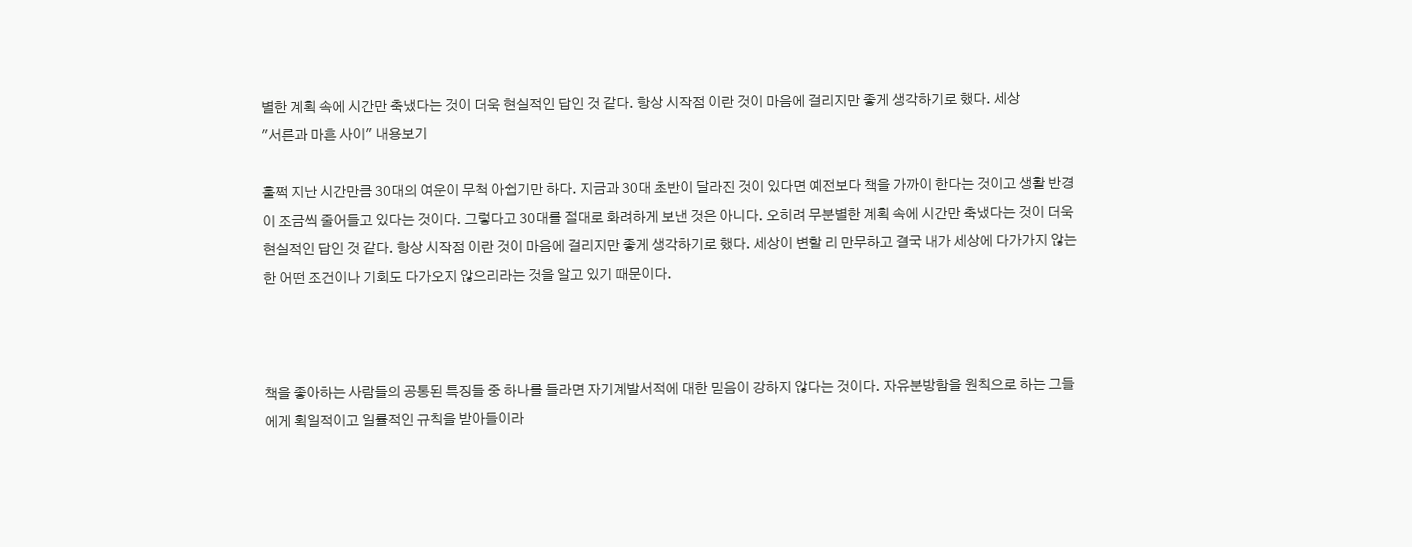별한 계획 속에 시간만 축냈다는 것이 더욱 현실적인 답인 것 같다. 항상 시작점 이란 것이 마음에 걸리지만 좋게 생각하기로 했다. 세상
"서른과 마흔 사이" 내용보기

훌쩍 지난 시간만큼 30대의 여운이 무척 아쉽기만 하다. 지금과 30대 초반이 달라진 것이 있다면 예전보다 책을 가까이 한다는 것이고 생활 반경이 조금씩 줄어들고 있다는 것이다. 그렇다고 30대를 절대로 화려하게 보낸 것은 아니다. 오히려 무분별한 계획 속에 시간만 축냈다는 것이 더욱 현실적인 답인 것 같다. 항상 시작점 이란 것이 마음에 걸리지만 좋게 생각하기로 했다. 세상이 변할 리 만무하고 결국 내가 세상에 다가가지 않는 한 어떤 조건이나 기회도 다가오지 않으리라는 것을 알고 있기 때문이다.



책을 좋아하는 사람들의 공통된 특징들 중 하나를 들라면 자기계발서적에 대한 믿음이 강하지 않다는 것이다. 자유분방함을 원칙으로 하는 그들에게 획일적이고 일률적인 규칙을 받아들이라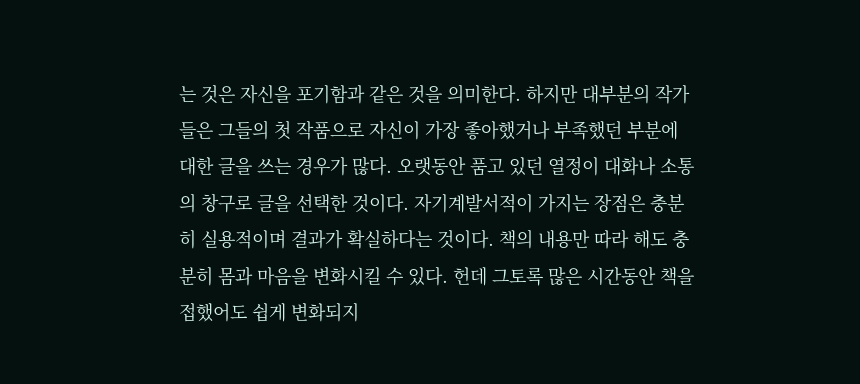는 것은 자신을 포기함과 같은 것을 의미한다. 하지만 대부분의 작가들은 그들의 첫 작품으로 자신이 가장 좋아했거나 부족했던 부분에 대한 글을 쓰는 경우가 많다. 오랫동안 품고 있던 열정이 대화나 소통의 창구로 글을 선택한 것이다. 자기계발서적이 가지는 장점은 충분히 실용적이며 결과가 확실하다는 것이다. 책의 내용만 따라 해도 충분히 몸과 마음을 변화시킬 수 있다. 헌데 그토록 많은 시간동안 책을 접했어도 쉽게 변화되지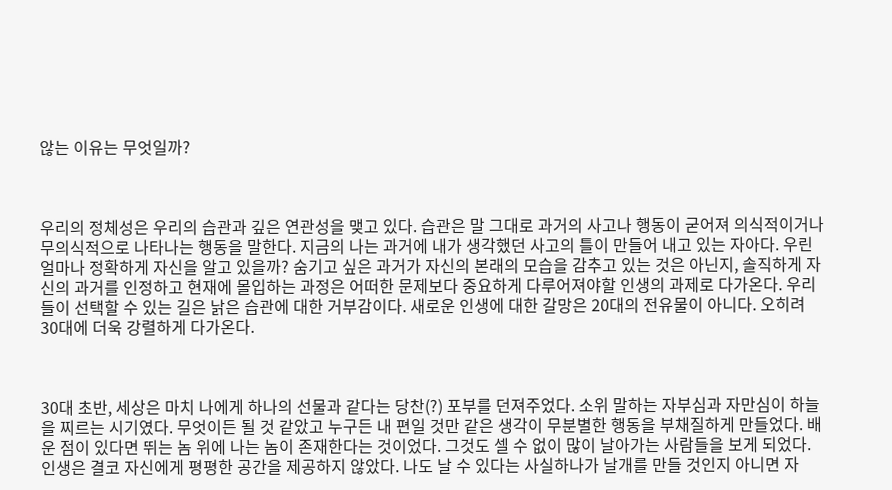않는 이유는 무엇일까?



우리의 정체성은 우리의 습관과 깊은 연관성을 맺고 있다. 습관은 말 그대로 과거의 사고나 행동이 굳어져 의식적이거나 무의식적으로 나타나는 행동을 말한다. 지금의 나는 과거에 내가 생각했던 사고의 틀이 만들어 내고 있는 자아다. 우린 얼마나 정확하게 자신을 알고 있을까? 숨기고 싶은 과거가 자신의 본래의 모습을 감추고 있는 것은 아닌지, 솔직하게 자신의 과거를 인정하고 현재에 몰입하는 과정은 어떠한 문제보다 중요하게 다루어져야할 인생의 과제로 다가온다. 우리들이 선택할 수 있는 길은 낡은 습관에 대한 거부감이다. 새로운 인생에 대한 갈망은 20대의 전유물이 아니다. 오히려 30대에 더욱 강렬하게 다가온다.



30대 초반, 세상은 마치 나에게 하나의 선물과 같다는 당찬(?) 포부를 던져주었다. 소위 말하는 자부심과 자만심이 하늘을 찌르는 시기였다. 무엇이든 될 것 같았고 누구든 내 편일 것만 같은 생각이 무분별한 행동을 부채질하게 만들었다. 배운 점이 있다면 뛰는 놈 위에 나는 놈이 존재한다는 것이었다. 그것도 셀 수 없이 많이 날아가는 사람들을 보게 되었다. 인생은 결코 자신에게 평평한 공간을 제공하지 않았다. 나도 날 수 있다는 사실하나가 날개를 만들 것인지 아니면 자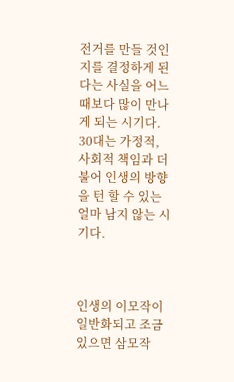전거를 만들 것인지를 결정하게 된다는 사실을 어느 때보다 많이 만나게 되는 시기다. 30대는 가정적, 사회적 책임과 더불어 인생의 방향을 턴 할 수 있는 얼마 남지 않는 시기다.



인생의 이모작이 일반화되고 조금 있으면 삼모작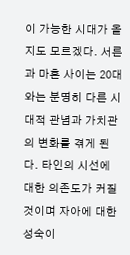이 가능한 시대가 올지도 모르겠다. 서른과 마흔 사이는 20대와는 분명히 다른 시대적 관념과 가치관의 변화를 겪게 된다. 타인의 시선에 대한 의존도가 커질 것이며 자아에 대한 성숙이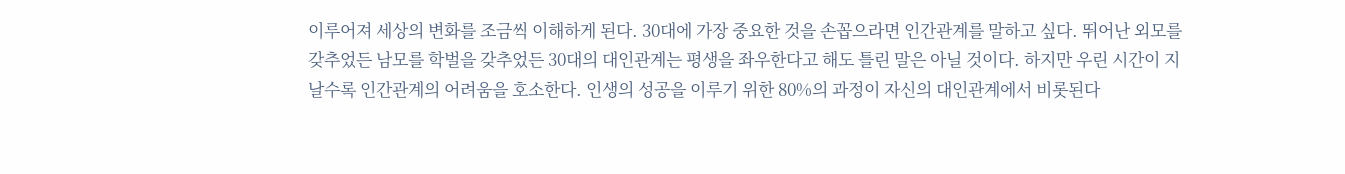이루어져 세상의 변화를 조금씩 이해하게 된다. 30대에 가장 중요한 것을 손꼽으라면 인간관계를 말하고 싶다. 뛰어난 외모를 갖추었든 남모를 학벌을 갖추었든 30대의 대인관계는 평생을 좌우한다고 해도 틀린 말은 아닐 것이다. 하지만 우린 시간이 지날수록 인간관계의 어려움을 호소한다. 인생의 성공을 이루기 위한 80%의 과정이 자신의 대인관계에서 비롯된다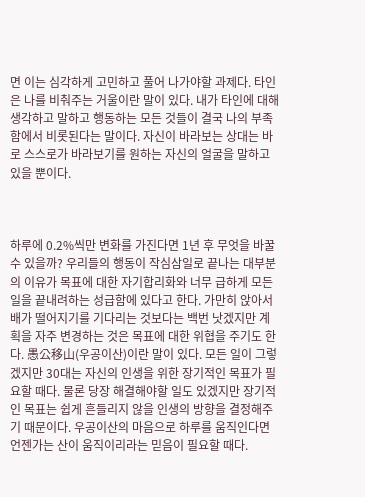면 이는 심각하게 고민하고 풀어 나가야할 과제다. 타인은 나를 비춰주는 거울이란 말이 있다. 내가 타인에 대해 생각하고 말하고 행동하는 모든 것들이 결국 나의 부족함에서 비롯된다는 말이다. 자신이 바라보는 상대는 바로 스스로가 바라보기를 원하는 자신의 얼굴을 말하고 있을 뿐이다.



하루에 0.2%씩만 변화를 가진다면 1년 후 무엇을 바꿀 수 있을까? 우리들의 행동이 작심삼일로 끝나는 대부분의 이유가 목표에 대한 자기합리화와 너무 급하게 모든 일을 끝내려하는 성급함에 있다고 한다. 가만히 앉아서 배가 떨어지기를 기다리는 것보다는 백번 낫겠지만 계획을 자주 변경하는 것은 목표에 대한 위협을 주기도 한다. 愚公移山(우공이산)이란 말이 있다. 모든 일이 그렇겠지만 30대는 자신의 인생을 위한 장기적인 목표가 필요할 때다. 물론 당장 해결해야할 일도 있겠지만 장기적인 목표는 쉽게 흔들리지 않을 인생의 방향을 결정해주기 때문이다. 우공이산의 마음으로 하루를 움직인다면 언젠가는 산이 움직이리라는 믿음이 필요할 때다.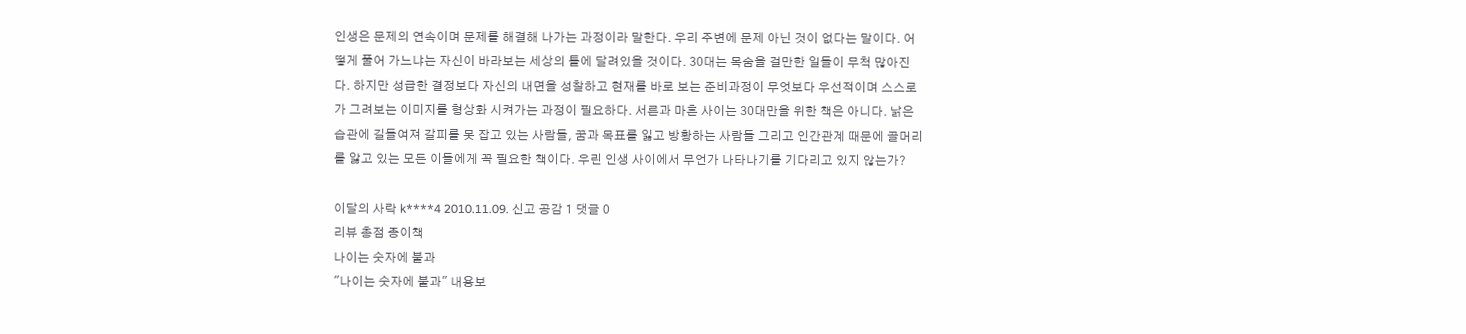인생은 문제의 연속이며 문제를 해결해 나가는 과정이라 말한다. 우리 주변에 문제 아닌 것이 없다는 말이다. 어떻게 풀어 가느냐는 자신이 바라보는 세상의 틀에 달려있을 것이다. 30대는 목숨을 걸만한 일들이 무척 많아진다. 하지만 성급한 결정보다 자신의 내면을 성찰하고 현재를 바로 보는 준비과정이 무엇보다 우선적이며 스스로가 그려보는 이미지를 형상화 시켜가는 과정이 필요하다. 서른과 마흔 사이는 30대만을 위한 책은 아니다. 낡은 습관에 길들여져 갈피를 못 잡고 있는 사람들, 꿈과 목표를 잃고 방황하는 사람들 그리고 인간관계 때문에 골머리를 앓고 있는 모든 이들에게 꼭 필요한 책이다. 우린 인생 사이에서 무언가 나타나기를 기다리고 있지 않는가?

이달의 사락 k****4 2010.11.09. 신고 공감 1 댓글 0
리뷰 총점 종이책
나이는 숫자에 불과
"나이는 숫자에 불과" 내용보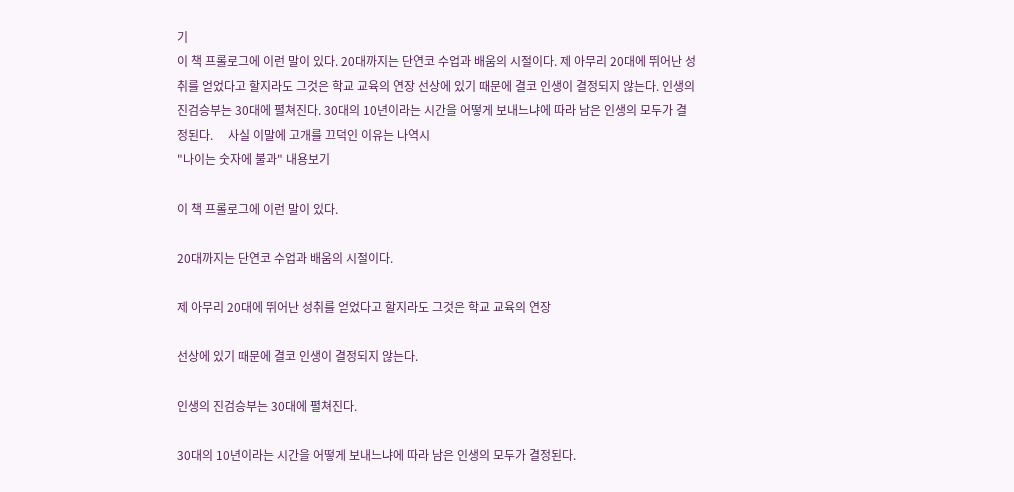기
이 책 프롤로그에 이런 말이 있다. 20대까지는 단연코 수업과 배움의 시절이다. 제 아무리 20대에 뛰어난 성취를 얻었다고 할지라도 그것은 학교 교육의 연장 선상에 있기 때문에 결코 인생이 결정되지 않는다. 인생의 진검승부는 30대에 펼쳐진다. 30대의 10년이라는 시간을 어떻게 보내느냐에 따라 남은 인생의 모두가 결정된다.     사실 이말에 고개를 끄덕인 이유는 나역시
"나이는 숫자에 불과" 내용보기

이 책 프롤로그에 이런 말이 있다.

20대까지는 단연코 수업과 배움의 시절이다.

제 아무리 20대에 뛰어난 성취를 얻었다고 할지라도 그것은 학교 교육의 연장

선상에 있기 때문에 결코 인생이 결정되지 않는다.

인생의 진검승부는 30대에 펼쳐진다.

30대의 10년이라는 시간을 어떻게 보내느냐에 따라 남은 인생의 모두가 결정된다.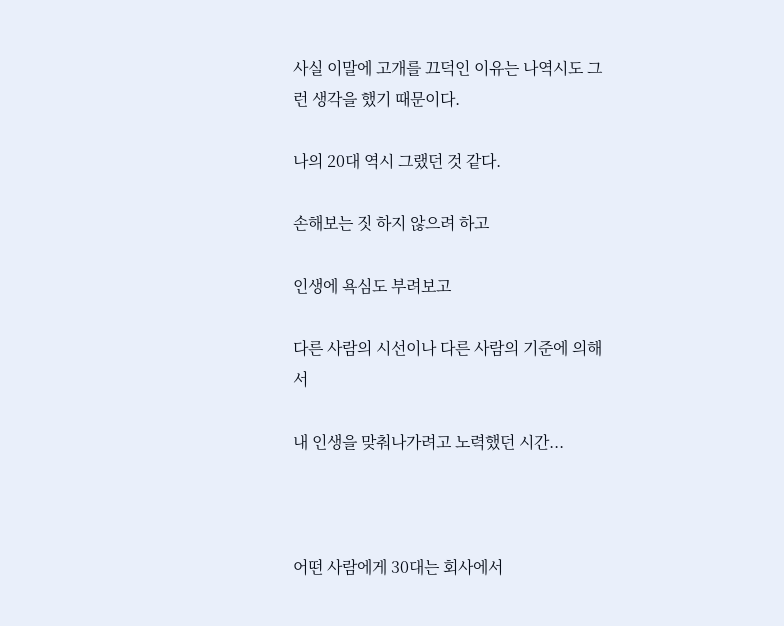사실 이말에 고개를 끄덕인 이유는 나역시도 그런 생각을 했기 때문이다.

나의 20대 역시 그랬던 것 같다.

손해보는 짓 하지 않으려 하고

인생에 욕심도 부려보고

다른 사람의 시선이나 다른 사람의 기준에 의해서

내 인생을 맞춰나가려고 노력했던 시간...



어떤 사람에게 30대는 회사에서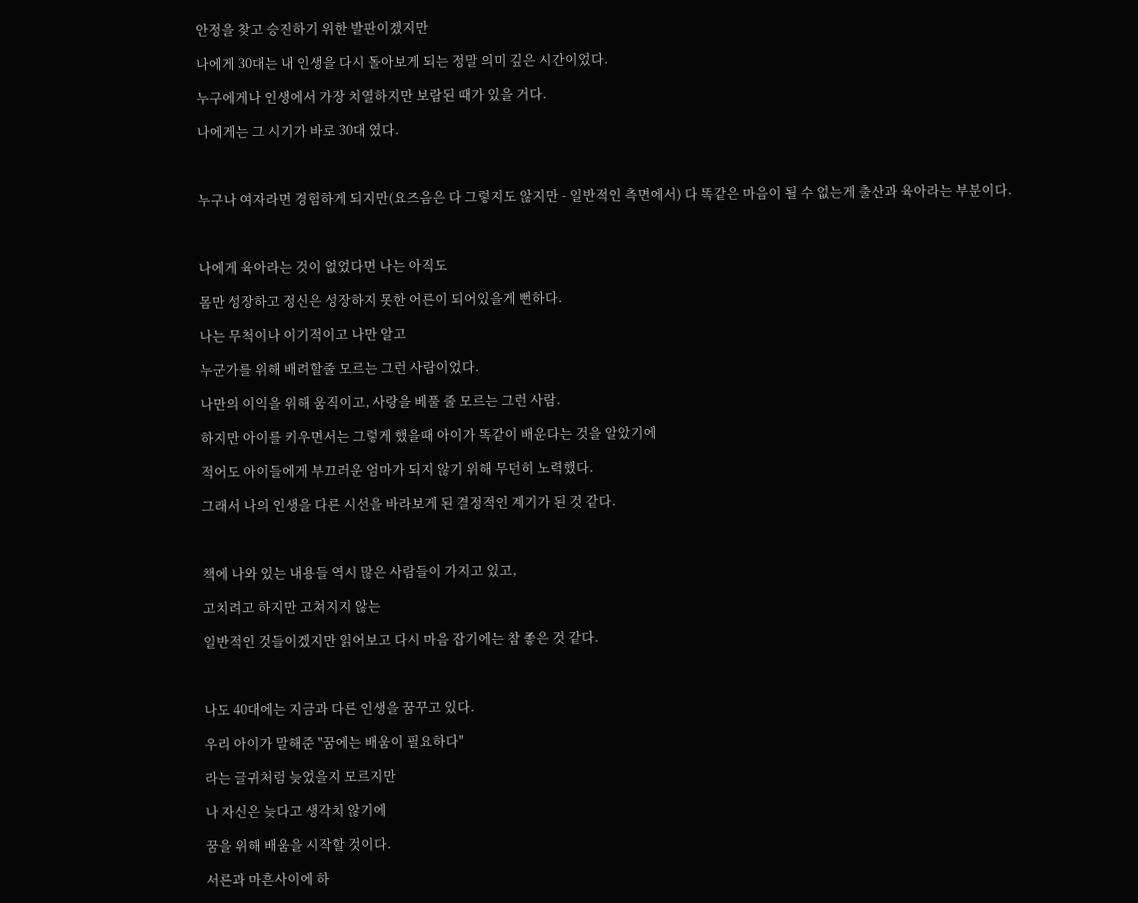안정을 찾고 승진하기 위한 발판이겠지만

나에게 30대는 내 인생을 다시 돌아보게 되는 정말 의미 깊은 시간이었다.

누구에게나 인생에서 가장 치열하지만 보람된 때가 있을 거다.

나에게는 그 시기가 바로 30대 였다.



누구나 여자라면 경험하게 되지만(요즈음은 다 그렇지도 않지만 - 일반적인 측면에서) 다 똑같은 마음이 될 수 없는게 출산과 육아라는 부분이다.



나에게 육아라는 것이 없었다면 나는 아직도

몸만 성장하고 정신은 성장하지 못한 어른이 되어있을게 뻔하다.

나는 무척이나 이기적이고 나만 알고

누군가를 위해 배려할줄 모르는 그런 사람이었다.

나만의 이익을 위해 움직이고, 사랑을 베풀 줄 모르는 그런 사람.

하지만 아이를 키우면서는 그렇게 했을때 아이가 똑같이 배운다는 것을 알았기에

적어도 아이들에게 부끄러운 엄마가 되지 않기 위해 무던히 노력했다.

그래서 나의 인생을 다른 시선을 바라보게 된 결정적인 계기가 된 것 같다.



책에 나와 있는 내용들 역시 많은 사람들이 가지고 있고,

고치려고 하지만 고쳐지지 않는

일반적인 것들이겠지만 읽어보고 다시 마음 잡기에는 참 좋은 것 같다.



나도 40대에는 지금과 다른 인생을 꿈꾸고 있다.

우리 아이가 말해준 "꿈에는 배움이 필요하다"

라는 글귀처럼 늦었을지 모르지만

나 자신은 늦다고 생각치 않기에

꿈을 위해 배움을 시작할 것이다.

서른과 마흔사이에 하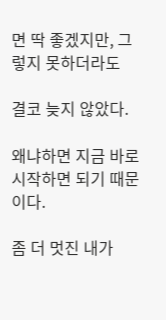면 딱 좋겠지만, 그렇지 못하더라도

결코 늦지 않았다.

왜냐하면 지금 바로 시작하면 되기 때문이다.

좀 더 멋진 내가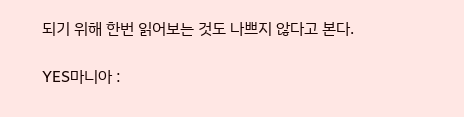되기 위해 한번 읽어보는 것도 나쁘지 않다고 본다.

YES마니아 :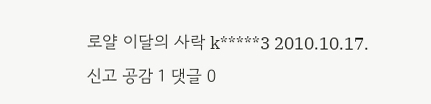로얄 이달의 사락 k*****3 2010.10.17. 신고 공감 1 댓글 0